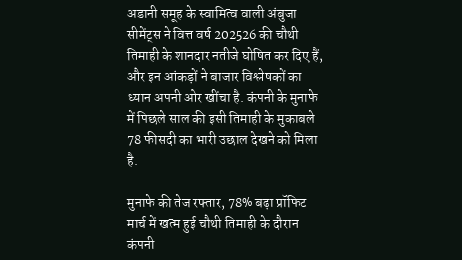अडानी समूह के स्वामित्व वाली अंबुजा सीमेंट्स ने वित्त वर्ष 202526 की चौथी तिमाही के शानदार नतीजे घोषित कर दिए हैं, और इन आंकड़ों ने बाजार विश्लेषकों का ध्यान अपनी ओर खींचा है. कंपनी के मुनाफे में पिछले साल की इसी तिमाही के मुकाबले 78 फीसदी का भारी उछाल देखने को मिला है.

मुनाफे की तेज रफ्तार, 78% बढ़ा प्रॉफिट
मार्च में खत्म हुई चौथी तिमाही के दौरान कंपनी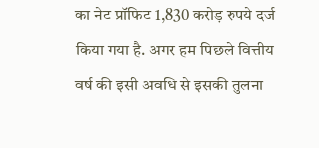का नेट प्रॉफिट 1,830 करोड़ रुपये दर्ज किया गया है. अगर हम पिछले वित्तीय वर्ष की इसी अवधि से इसकी तुलना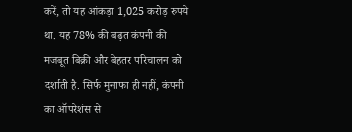करें, तो यह आंकड़ा 1,025 करोड़ रुपये था. यह 78% की बढ़त कंपनी की मजबूत बिक्री और बेहतर परिचालन को दर्शाती है. सिर्फ मुनाफा ही नहीं, कंपनी का ऑपरेशंस से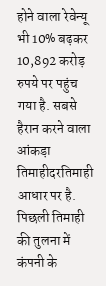होने वाला रेवेन्यू भी 10% बढ़कर 10,892 करोड़ रुपये पर पहुंच गया है. सबसे हैरान करने वाला आंकड़ा तिमाहीदरतिमाही आधार पर है. पिछली तिमाही की तुलना में कंपनी के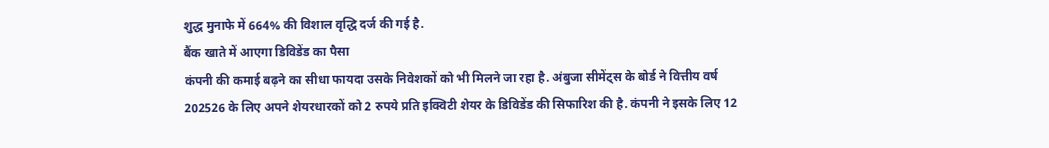शुद्ध मुनाफे में 664% की विशाल वृद्धि दर्ज की गई है.
बैंक खाते में आएगा डिविडेंड का पैसा
कंपनी की कमाई बढ़ने का सीधा फायदा उसके निवेशकों को भी मिलने जा रहा है. अंबुजा सीमेंट्स के बोर्ड ने वित्तीय वर्ष 202526 के लिए अपने शेयरधारकों को 2 रुपये प्रति इक्विटी शेयर के डिविडेंड की सिफारिश की है. कंपनी ने इसके लिए 12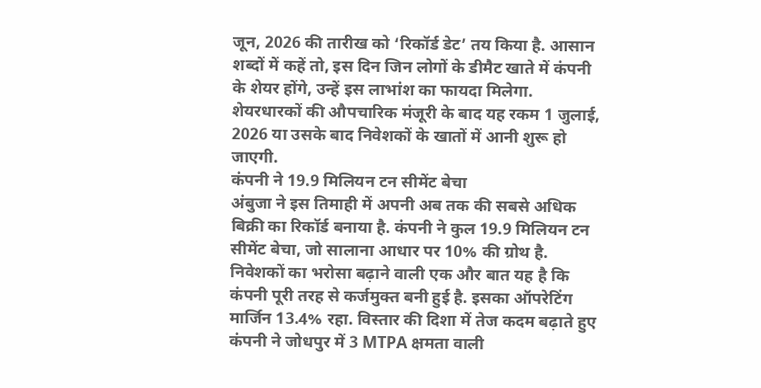जून, 2026 की तारीख को ‘रिकॉर्ड डेट’ तय किया है. आसान शब्दों में कहें तो, इस दिन जिन लोगों के डीमैट खाते में कंपनी के शेयर होंगे, उन्हें इस लाभांश का फायदा मिलेगा. शेयरधारकों की औपचारिक मंजूरी के बाद यह रकम 1 जुलाई, 2026 या उसके बाद निवेशकों के खातों में आनी शुरू हो जाएगी.
कंपनी ने 19.9 मिलियन टन सीमेंट बेचा
अंबुजा ने इस तिमाही में अपनी अब तक की सबसे अधिक बिक्री का रिकॉर्ड बनाया है. कंपनी ने कुल 19.9 मिलियन टन सीमेंट बेचा, जो सालाना आधार पर 10% की ग्रोथ है. निवेशकों का भरोसा बढ़ाने वाली एक और बात यह है कि कंपनी पूरी तरह से कर्जमुक्त बनी हुई है. इसका ऑपरेटिंग मार्जिन 13.4% रहा. विस्तार की दिशा में तेज कदम बढ़ाते हुए कंपनी ने जोधपुर में 3 MTPA क्षमता वाली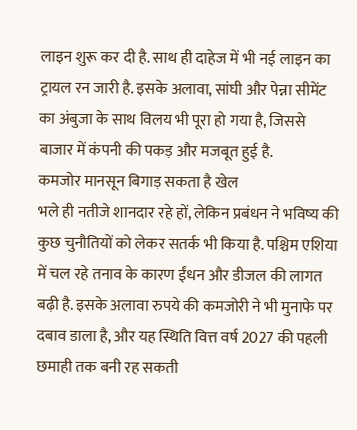लाइन शुरू कर दी है. साथ ही दाहेज में भी नई लाइन का ट्रायल रन जारी है. इसके अलावा, सांघी और पेन्ना सीमेंट का अंबुजा के साथ विलय भी पूरा हो गया है, जिससे बाजार में कंपनी की पकड़ और मजबूत हुई है.
कमजोर मानसून बिगाड़ सकता है खेल
भले ही नतीजे शानदार रहे हों, लेकिन प्रबंधन ने भविष्य की कुछ चुनौतियों को लेकर सतर्क भी किया है. पश्चिम एशिया में चल रहे तनाव के कारण ईंधन और डीजल की लागत बढ़ी है. इसके अलावा रुपये की कमजोरी ने भी मुनाफे पर दबाव डाला है, और यह स्थिति वित्त वर्ष 2027 की पहली छमाही तक बनी रह सकती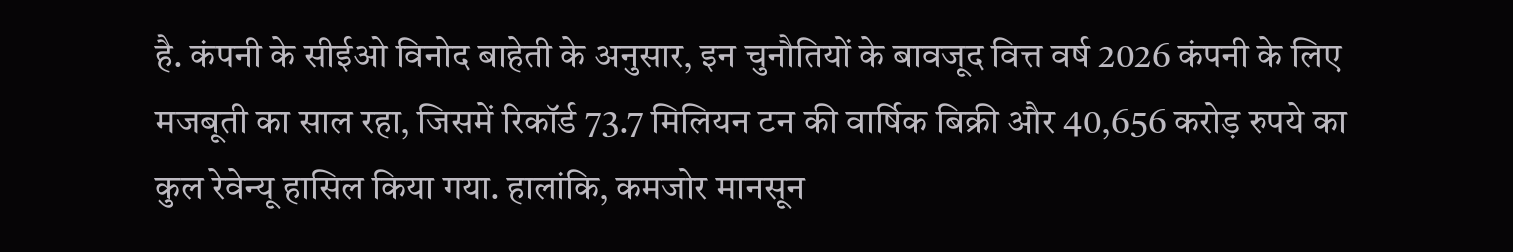है. कंपनी के सीईओ विनोद बाहेती के अनुसार, इन चुनौतियों के बावजूद वित्त वर्ष 2026 कंपनी के लिए मजबूती का साल रहा, जिसमें रिकॉर्ड 73.7 मिलियन टन की वार्षिक बिक्री और 40,656 करोड़ रुपये का कुल रेवेन्यू हासिल किया गया. हालांकि, कमजोर मानसून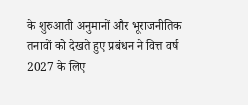के शुरुआती अनुमानों और भूराजनीतिक तनावों को देखते हुए प्रबंधन ने वित्त वर्ष 2027 के लिए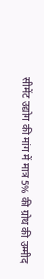सीमेंट उद्योग की मांग में मात्र 5% की ग्रोथ की उम्मीद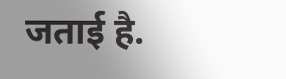जताई है.